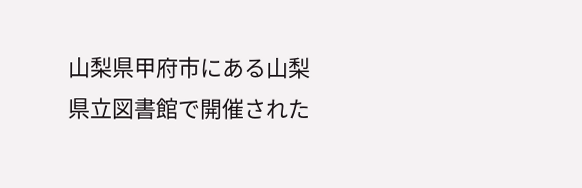山梨県甲府市にある山梨県立図書館で開催された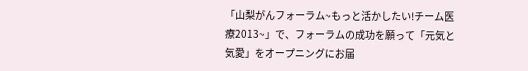「山梨がんフォーラム~もっと活かしたい!チーム医療2013~」で、フォーラムの成功を願って「元気と気愛」をオープニングにお届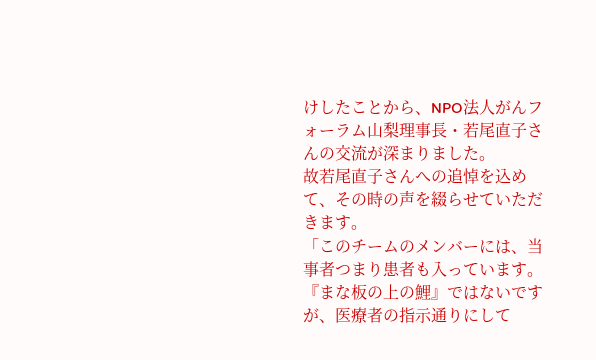けしたことから、NPO法人がんフォーラム山梨理事長・若尾直子さんの交流が深まりました。
故若尾直子さんへの追悼を込めて、その時の声を綴らせていただきます。
「このチームのメンバーには、当事者つまり患者も入っています。『まな板の上の鯉』ではないですが、医療者の指示通りにして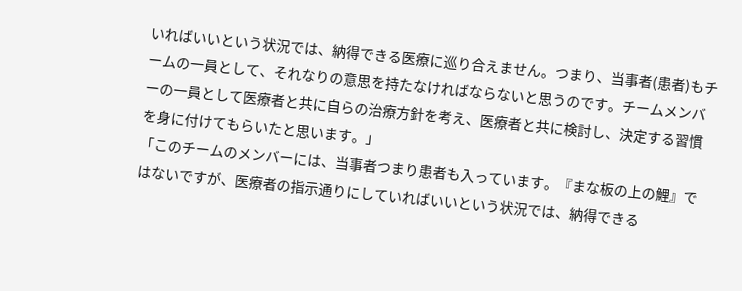いればいいという状況では、納得できる医療に巡り合えません。つまり、当事者(患者)もチームの一員として、それなりの意思を持たなければならないと思うのです。チームメンバーの一員として医療者と共に自らの治療方針を考え、医療者と共に検討し、決定する習慣を身に付けてもらいたと思います。」
「このチームのメンバーには、当事者つまり患者も入っています。『まな板の上の鯉』ではないですが、医療者の指示通りにしていればいいという状況では、納得できる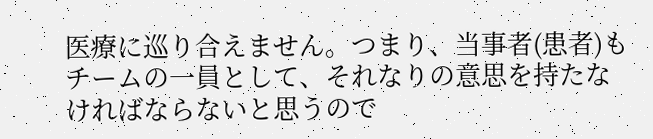医療に巡り合えません。つまり、当事者(患者)もチームの一員として、それなりの意思を持たなければならないと思うので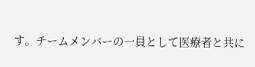す。チームメンバーの一員として医療者と共に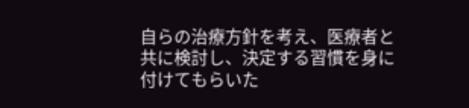自らの治療方針を考え、医療者と共に検討し、決定する習慣を身に付けてもらいた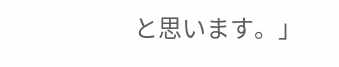と思います。」